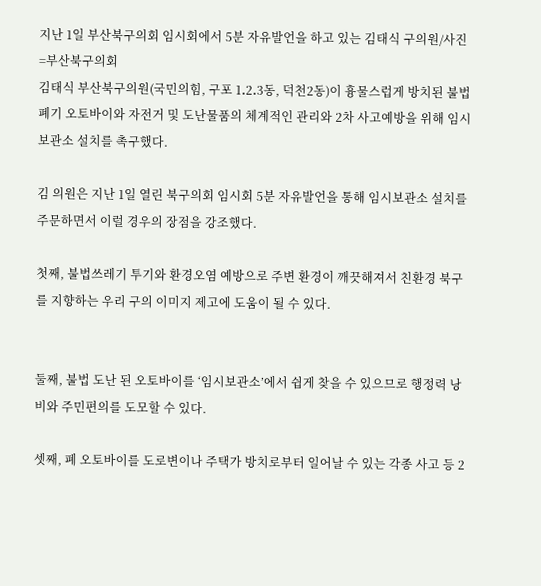지난 1일 부산북구의회 임시회에서 5분 자유발언을 하고 있는 김태식 구의원/사진=부산북구의회
김태식 부산북구의원(국민의힘, 구포 1․2․3동, 덕천2동)이 흉물스럽게 방치된 불법 폐기 오토바이와 자전거 및 도난물품의 체계적인 관리와 2차 사고예방을 위해 임시보관소 설치를 촉구했다.

김 의원은 지난 1일 열린 북구의회 임시회 5분 자유발언을 통해 임시보관소 설치를 주문하면서 이럴 경우의 장점을 강조했다.

첫째, 불법쓰레기 투기와 환경오염 예방으로 주변 환경이 깨끗해져서 친환경 북구를 지향하는 우리 구의 이미지 제고에 도움이 될 수 있다.


둘째, 불법 도난 된 오토바이를 ‘임시보관소’에서 쉽게 찾을 수 있으므로 행정력 낭비와 주민편의를 도모할 수 있다.

셋째, 폐 오토바이를 도로변이나 주택가 방치로부터 일어날 수 있는 각종 사고 등 2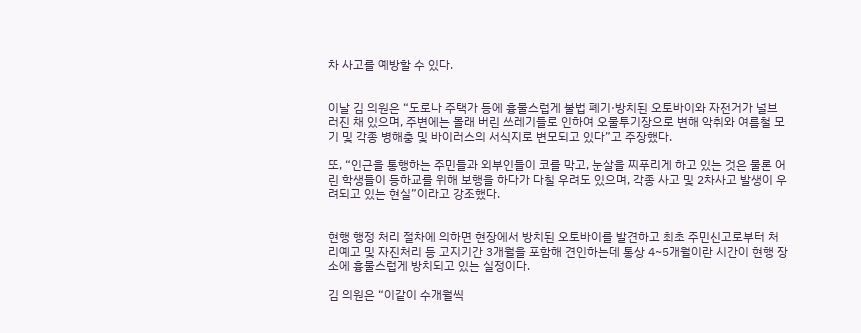차 사고를 예방할 수 있다.


이날 김 의원은 “도로나 주택가 등에 흉물스럽게 불법 폐기·방치된 오토바이와 자전거가 널브러진 채 있으며, 주변에는 몰래 버린 쓰레기들로 인하여 오물투기장으로 변해 악취와 여름철 모기 및 각종 병해충 및 바이러스의 서식지로 변모되고 있다”고 주장했다.

또, “인근을 통행하는 주민들과 외부인들이 코를 막고, 눈살을 찌푸리게 하고 있는 것은 물론 어린 학생들이 등하교를 위해 보행을 하다가 다칠 우려도 있으며, 각종 사고 및 2차사고 발생이 우려되고 있는 현실”이라고 강조했다.


현행 행정 처리 절차에 의하면 현장에서 방치된 오토바이를 발견하고 최초 주민신고로부터 처리예고 및 자진처리 등 고지기간 3개월을 포함해 견인하는데 통상 4~5개월이란 시간이 현행 장소에 흉물스럽게 방치되고 있는 실정이다.

김 의원은 “이같이 수개월씩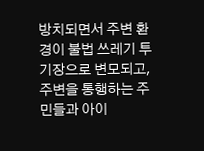방치되면서 주변 환경이 불법 쓰레기 투기장으로 변모되고, 주변을 통행하는 주민들과 아이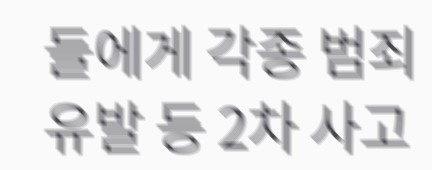들에게 각종 범죄유발 등 2차 사고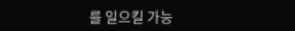를 일으킬 가능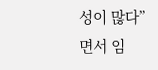성이 많다”면서 임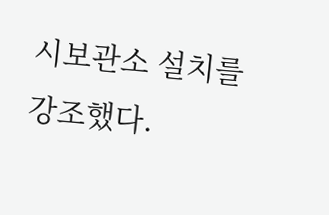시보관소 설치를 강조했다.